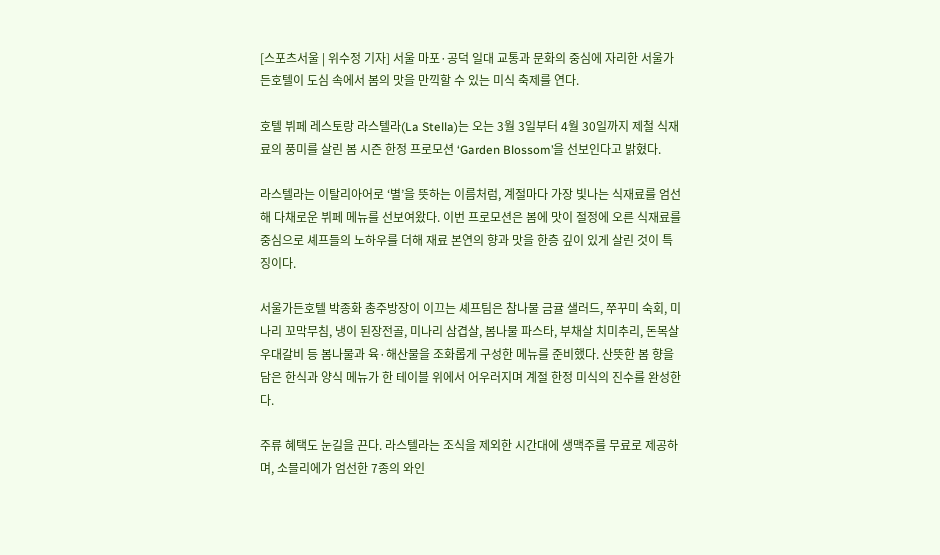[스포츠서울 | 위수정 기자] 서울 마포·공덕 일대 교통과 문화의 중심에 자리한 서울가든호텔이 도심 속에서 봄의 맛을 만끽할 수 있는 미식 축제를 연다.

호텔 뷔페 레스토랑 라스텔라(La Stella)는 오는 3월 3일부터 4월 30일까지 제철 식재료의 풍미를 살린 봄 시즌 한정 프로모션 ‘Garden Blossom’을 선보인다고 밝혔다.

라스텔라는 이탈리아어로 ‘별’을 뜻하는 이름처럼, 계절마다 가장 빛나는 식재료를 엄선해 다채로운 뷔페 메뉴를 선보여왔다. 이번 프로모션은 봄에 맛이 절정에 오른 식재료를 중심으로 셰프들의 노하우를 더해 재료 본연의 향과 맛을 한층 깊이 있게 살린 것이 특징이다.

서울가든호텔 박종화 총주방장이 이끄는 셰프팀은 참나물 금귤 샐러드, 쭈꾸미 숙회, 미나리 꼬막무침, 냉이 된장전골, 미나리 삼겹살, 봄나물 파스타, 부채살 치미추리, 돈목살 우대갈비 등 봄나물과 육·해산물을 조화롭게 구성한 메뉴를 준비했다. 산뜻한 봄 향을 담은 한식과 양식 메뉴가 한 테이블 위에서 어우러지며 계절 한정 미식의 진수를 완성한다.

주류 혜택도 눈길을 끈다. 라스텔라는 조식을 제외한 시간대에 생맥주를 무료로 제공하며, 소믈리에가 엄선한 7종의 와인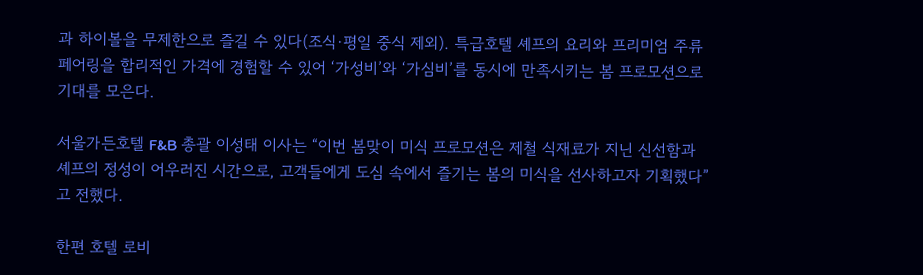과 하이볼을 무제한으로 즐길 수 있다(조식·평일 중식 제외). 특급호텔 셰프의 요리와 프리미엄 주류 페어링을 합리적인 가격에 경험할 수 있어 ‘가성비’와 ‘가심비’를 동시에 만족시키는 봄 프로모션으로 기대를 모은다.

서울가든호텔 F&B 총괄 이성태 이사는 “이번 봄맞이 미식 프로모션은 제철 식재료가 지닌 신선함과 셰프의 정성이 어우러진 시간으로, 고객들에게 도심 속에서 즐기는 봄의 미식을 선사하고자 기획했다”고 전했다.

한편 호텔 로비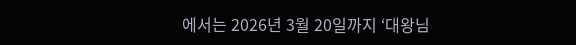에서는 2026년 3월 20일까지 ‘대왕님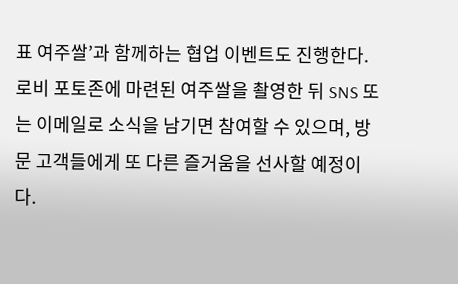표 여주쌀’과 함께하는 협업 이벤트도 진행한다. 로비 포토존에 마련된 여주쌀을 촬영한 뒤 SNS 또는 이메일로 소식을 남기면 참여할 수 있으며, 방문 고객들에게 또 다른 즐거움을 선사할 예정이다.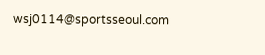wsj0114@sportsseoul.com